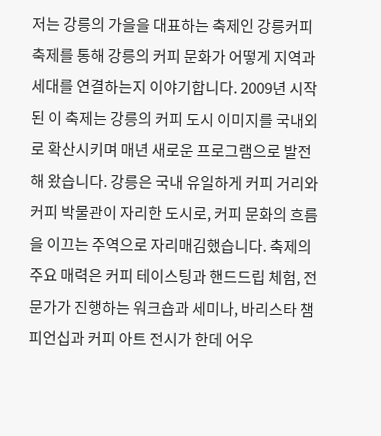저는 강릉의 가을을 대표하는 축제인 강릉커피축제를 통해 강릉의 커피 문화가 어떻게 지역과 세대를 연결하는지 이야기합니다. 2009년 시작된 이 축제는 강릉의 커피 도시 이미지를 국내외로 확산시키며 매년 새로운 프로그램으로 발전해 왔습니다. 강릉은 국내 유일하게 커피 거리와 커피 박물관이 자리한 도시로, 커피 문화의 흐름을 이끄는 주역으로 자리매김했습니다. 축제의 주요 매력은 커피 테이스팅과 핸드드립 체험, 전문가가 진행하는 워크숍과 세미나, 바리스타 챔피언십과 커피 아트 전시가 한데 어우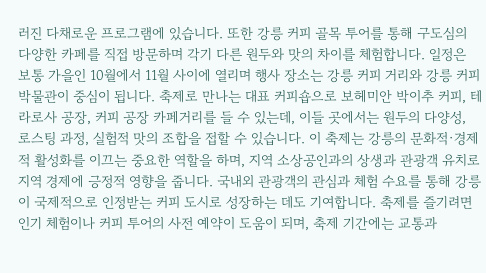러진 다채로운 프로그램에 있습니다. 또한 강릉 커피 골목 투어를 통해 구도심의 다양한 카페를 직접 방문하며 각기 다른 원두와 맛의 차이를 체험합니다. 일정은 보통 가을인 10월에서 11월 사이에 열리며 행사 장소는 강릉 커피 거리와 강릉 커피 박물관이 중심이 됩니다. 축제로 만나는 대표 커피숍으로 보헤미안 박이추 커피, 테라로사 공장, 커피 공장 카페거리를 들 수 있는데, 이들 곳에서는 원두의 다양성, 로스팅 과정, 실험적 맛의 조합을 접할 수 있습니다. 이 축제는 강릉의 문화적·경제적 활성화를 이끄는 중요한 역할을 하며, 지역 소상공인과의 상생과 관광객 유치로 지역 경제에 긍정적 영향을 줍니다. 국내외 관광객의 관심과 체험 수요를 통해 강릉이 국제적으로 인정받는 커피 도시로 성장하는 데도 기여합니다. 축제를 즐기려면 인기 체험이나 커피 투어의 사전 예약이 도움이 되며, 축제 기간에는 교통과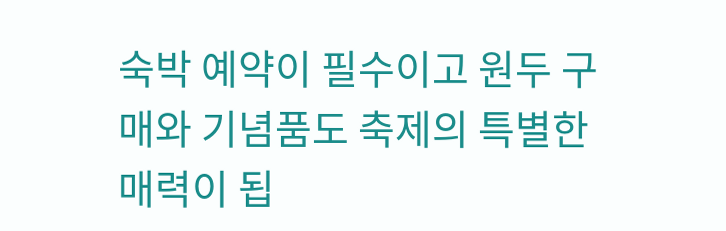숙박 예약이 필수이고 원두 구매와 기념품도 축제의 특별한 매력이 됩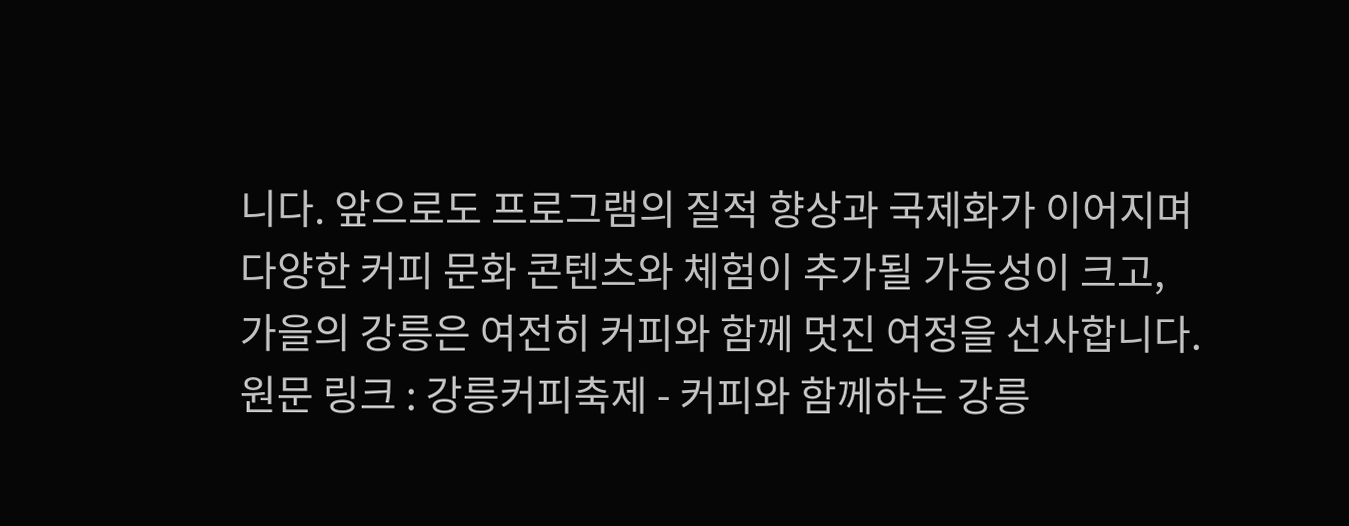니다. 앞으로도 프로그램의 질적 향상과 국제화가 이어지며 다양한 커피 문화 콘텐츠와 체험이 추가될 가능성이 크고, 가을의 강릉은 여전히 커피와 함께 멋진 여정을 선사합니다.
원문 링크 : 강릉커피축제 - 커피와 함께하는 강릉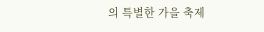의 특별한 가을 축제